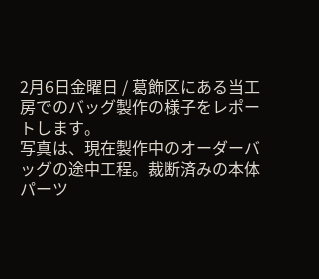2月6日金曜日 / 葛飾区にある当工房でのバッグ製作の様子をレポートします。
写真は、現在製作中のオーダーバッグの途中工程。裁断済みの本体パーツ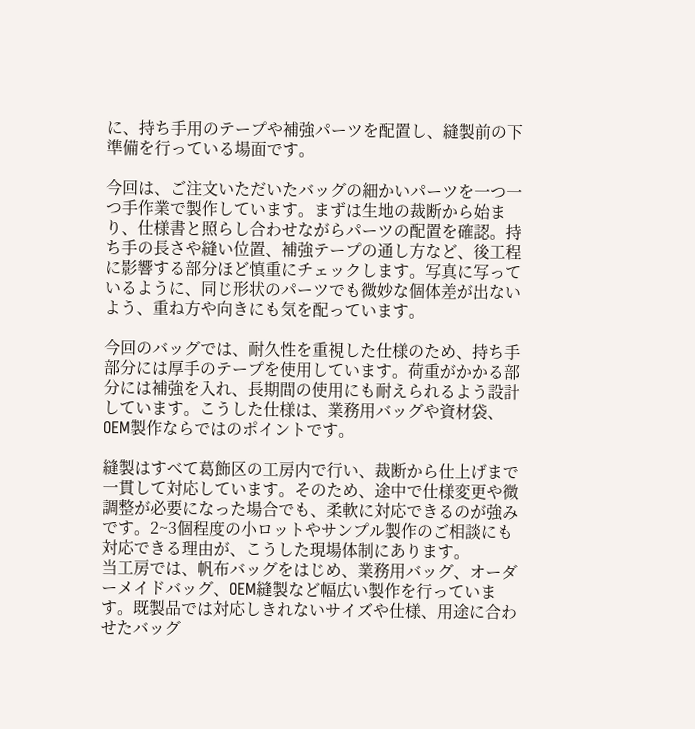に、持ち手用のテープや補強パーツを配置し、縫製前の下準備を行っている場面です。

今回は、ご注文いただいたバッグの細かいパーツを一つ一つ手作業で製作しています。まずは生地の裁断から始まり、仕様書と照らし合わせながらパーツの配置を確認。持ち手の長さや縫い位置、補強テープの通し方など、後工程に影響する部分ほど慎重にチェックします。写真に写っているように、同じ形状のパーツでも微妙な個体差が出ないよう、重ね方や向きにも気を配っています。

今回のバッグでは、耐久性を重視した仕様のため、持ち手部分には厚手のテープを使用しています。荷重がかかる部分には補強を入れ、長期間の使用にも耐えられるよう設計しています。こうした仕様は、業務用バッグや資材袋、OEM製作ならではのポイントです。

縫製はすべて葛飾区の工房内で行い、裁断から仕上げまで一貫して対応しています。そのため、途中で仕様変更や微調整が必要になった場合でも、柔軟に対応できるのが強みです。2~3個程度の小ロットやサンプル製作のご相談にも対応できる理由が、こうした現場体制にあります。
当工房では、帆布バッグをはじめ、業務用バッグ、オーダーメイドバッグ、OEM縫製など幅広い製作を行っています。既製品では対応しきれないサイズや仕様、用途に合わせたバッグ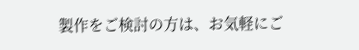製作をご検討の方は、お気軽にご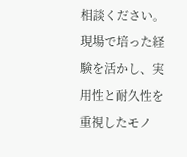相談ください。現場で培った経験を活かし、実用性と耐久性を重視したモノ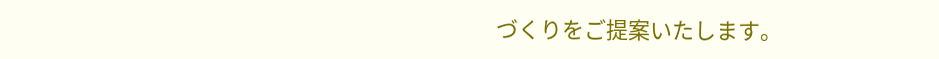づくりをご提案いたします。